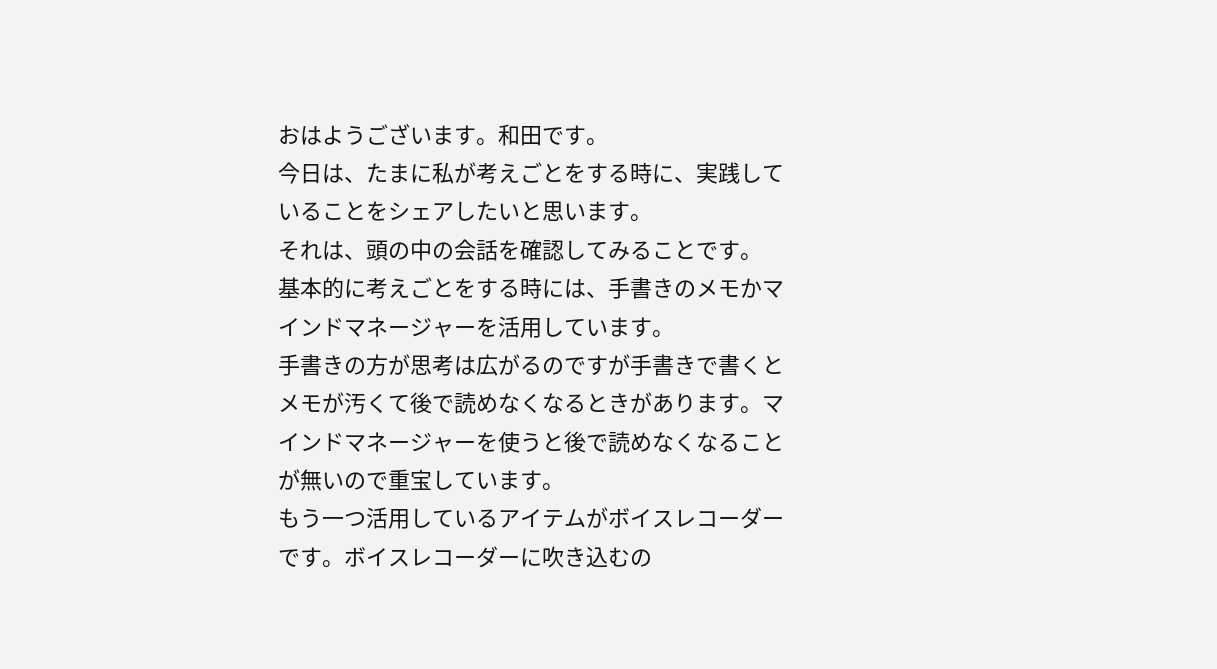おはようございます。和田です。
今日は、たまに私が考えごとをする時に、実践していることをシェアしたいと思います。
それは、頭の中の会話を確認してみることです。
基本的に考えごとをする時には、手書きのメモかマインドマネージャーを活用しています。
手書きの方が思考は広がるのですが手書きで書くとメモが汚くて後で読めなくなるときがあります。マインドマネージャーを使うと後で読めなくなることが無いので重宝しています。
もう一つ活用しているアイテムがボイスレコーダーです。ボイスレコーダーに吹き込むの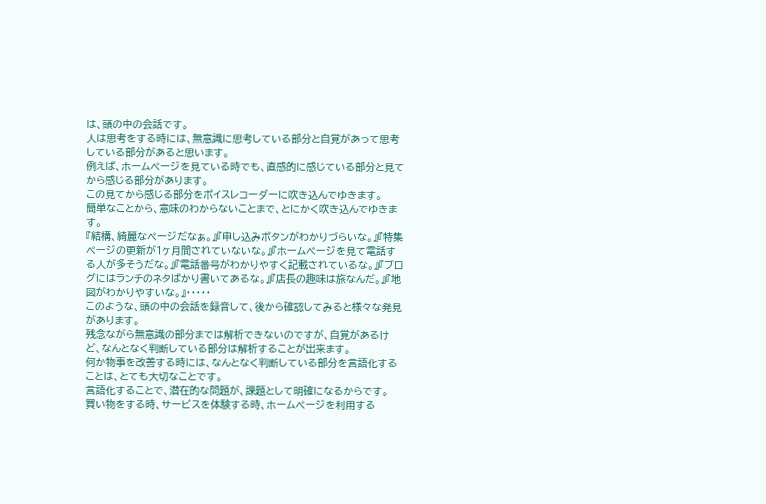は、頭の中の会話です。
人は思考をする時には、無意識に思考している部分と自覚があって思考している部分があると思います。
例えば、ホームページを見ている時でも、直感的に感じている部分と見てから感じる部分があります。
この見てから感じる部分をボイスレコーダーに吹き込んでゆきます。
簡単なことから、意味のわからないことまで、とにかく吹き込んでゆきます。
『結構、綺麗なページだなぁ。』『申し込みボタンがわかりづらいな。』『特集ページの更新が1ヶ月間されていないな。』『ホームページを見て電話する人が多そうだな。』『電話番号がわかりやすく記載されているな。』『ブログにはランチのネタばかり書いてあるな。』『店長の趣味は旅なんだ。』『地図がわかりやすいな。』・・・・・
このような、頭の中の会話を録音して、後から確認してみると様々な発見があります。
残念ながら無意識の部分までは解析できないのですが、自覚があるけど、なんとなく判断している部分は解析することが出来ます。
何か物事を改善する時には、なんとなく判断している部分を言語化することは、とても大切なことです。
言語化することで、潜在的な問題が、課題として明確になるからです。
買い物をする時、サービスを体験する時、ホームページを利用する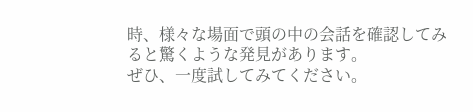時、様々な場面で頭の中の会話を確認してみると驚くような発見があります。
ぜひ、一度試してみてください。